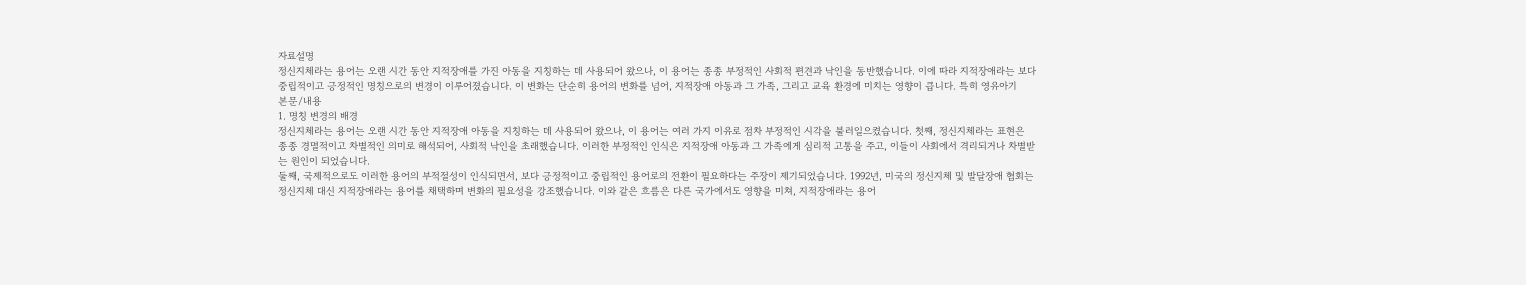자료설명
정신지체라는 용어는 오랜 시간 동안 지적장애를 가진 아동을 지칭하는 데 사용되어 왔으나, 이 용어는 종종 부정적인 사회적 편견과 낙인을 동반했습니다. 이에 따라 지적장애라는 보다 중립적이고 긍정적인 명칭으로의 변경이 이루어졌습니다. 이 변화는 단순히 용어의 변화를 넘어, 지적장애 아동과 그 가족, 그리고 교육 환경에 미치는 영향이 큽니다. 특히 영유아기
본문/내용
1. 명칭 변경의 배경
정신지체라는 용어는 오랜 시간 동안 지적장애 아동을 지칭하는 데 사용되어 왔으나, 이 용어는 여러 가지 이유로 점차 부정적인 시각을 불러일으켰습니다. 첫째, 정신지체라는 표현은 종종 경멸적이고 차별적인 의미로 해석되어, 사회적 낙인을 초래했습니다. 이러한 부정적인 인식은 지적장애 아동과 그 가족에게 심리적 고통을 주고, 이들이 사회에서 격리되거나 차별받는 원인이 되었습니다.
둘째, 국제적으로도 이러한 용어의 부적절성이 인식되면서, 보다 긍정적이고 중립적인 용어로의 전환이 필요하다는 주장이 제기되었습니다. 1992년, 미국의 정신지체 및 발달장애 협회는 정신지체 대신 지적장애라는 용어를 채택하며 변화의 필요성을 강조했습니다. 이와 같은 흐름은 다른 국가에서도 영향을 미쳐, 지적장애라는 용어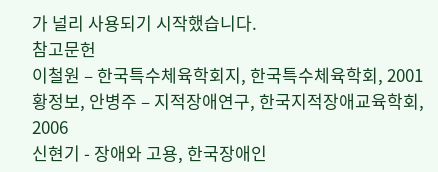가 널리 사용되기 시작했습니다.
참고문헌
이철원 – 한국특수체육학회지, 한국특수체육학회, 2001
황정보, 안병주 – 지적장애연구, 한국지적장애교육학회, 2006
신현기 - 장애와 고용, 한국장애인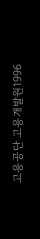고용공단 고용개발원1996